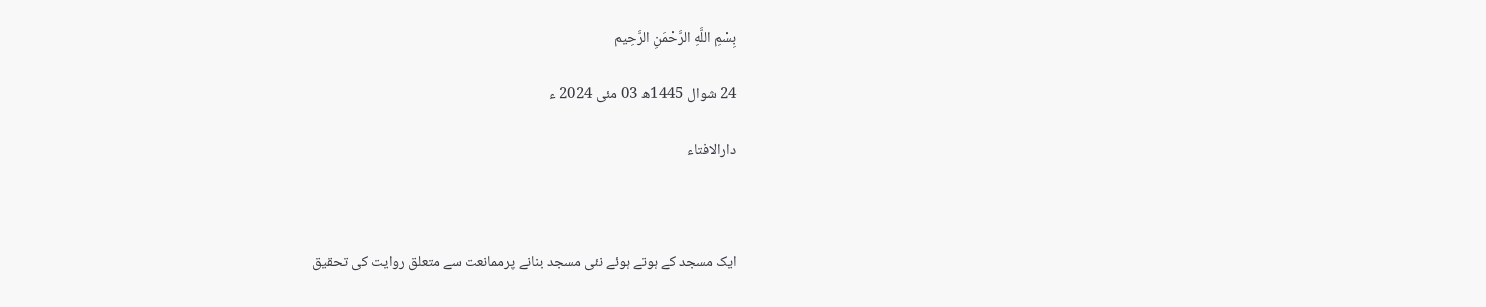بِسْمِ اللَّهِ الرَّحْمَنِ الرَّحِيم

24 شوال 1445ھ 03 مئی 2024 ء

دارالافتاء



ایک مسجد کے ہوتے ہوئے نئی مسجد بنانے پرممانعت سے متعلق روایت کی تحقیق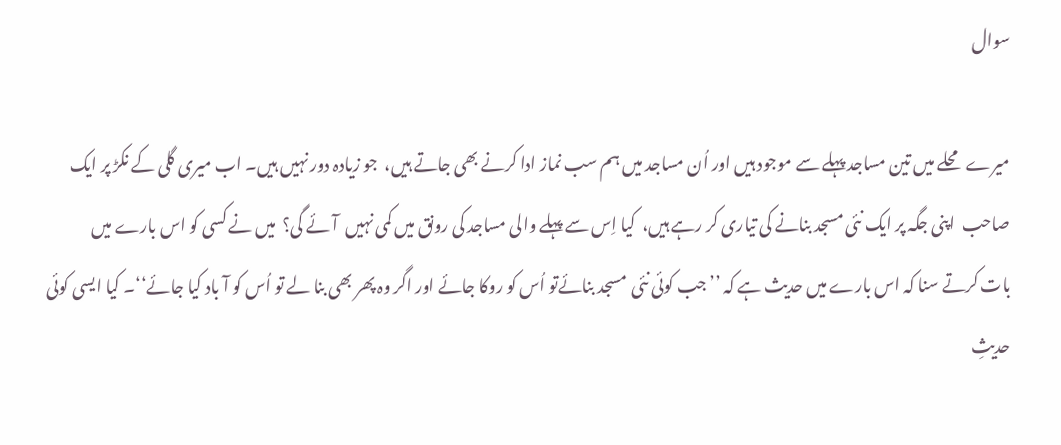سوال

میرے  محلے میں تین مساجد پہلے سے موجود ہیں اور اُن مساجد میں ہم سب نماز ادا کرنے بھی جاتے ہیں،  جو زیادہ دور نہیں ہیں۔ اب میری گلی کے نکڑ پر ایک صاحب  اپنی جگہ پر ایک نئی مسجد بنانے کی تیاری کر رہے ہیں،  کیا اِس سے پہلے والی مساجد کی رونق میں کمی نہیں  آ ئے گی؟  میں نے کسی کو اس بارے میں بات کرتے سنا کہ اس بارے میں حدیث ہے کہ ’’جب کوئی نئی  مسجد بنائےتو اُس کو روکا جائے اور اگر وہ پھر بھی بنا لے تو اُس کو آ باد کیا جائے‘‘۔ کیا ایسی کوئی  حدیثِ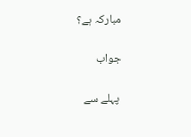مبارکہ ہے؟

جواب

 پہلے سے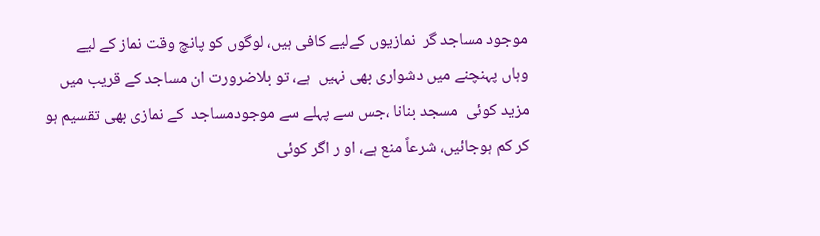موجود مساجد گر  نمازیوں کےلیے کافی ہیں، لوگوں کو پانچ وقت نماز کے لیے  وہاں پہنچنے میں دشواری بھی نہیں  ہے، تو بلاضرورت ان مساجد کے قریب میں مزید کوئی  مسجد بنانا ،جس سے پہلے سے موجودمساجد  کے نمازی بھی تقسیم ہو کر کم ہوجائیں، شرعاً منع ہے، او ر اگر کوئی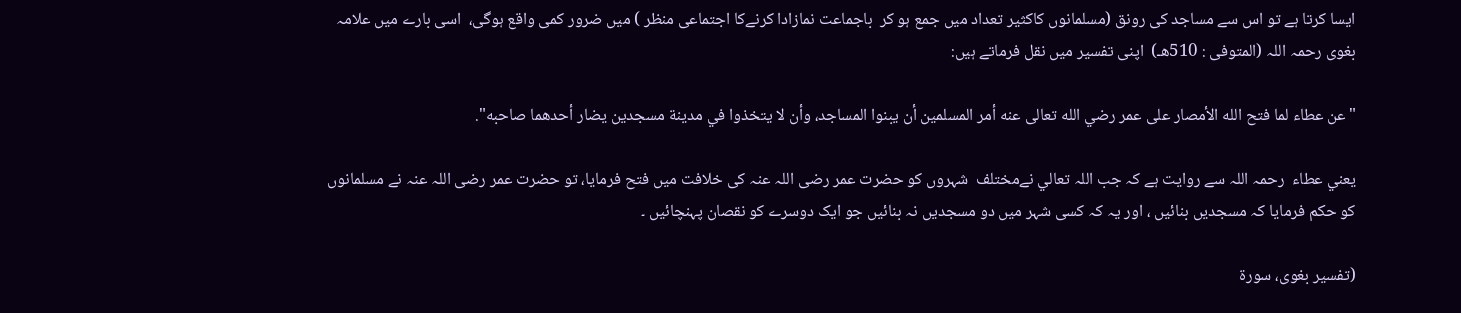ایسا کرتا ہے تو اس سے مساجد کی رونق (مسلمانوں کاکثیر تعداد میں جمع ہو کر  باجماعت نمازادا کرنےکا اجتماعی منظر ) میں ضرور کمی واقع ہوگی،  اسی بارے میں علامہ بغوی رحمہ اللہ (المتوفى : 510ھـ)  اپنی تفسیر میں نقل فرماتے ہیں:

"عن عطاء لما فتح الله الأمصار على عمر رضي الله تعالى عنه أمر المسلمين أن يبنوا المساجد، وأن لا يتخذوا في مدينة مسجدين يضار أحدهما صاحبه".

يعني عطاء  رحمہ اللہ سے روایت ہے کہ جب اللہ تعالي نےمختلف  شہروں کو حضرت عمر رضی اللہ عنہ کی خلافت میں فتح فرمایا، تو حضرت عمر رضی اللہ عنہ نے مسلمانوں کو حکم فرمایا کہ مسجدیں بنائیں ، اور یہ کہ کسی شہر میں دو مسجدیں نہ بنائیں جو ایک دوسرے کو نقصان پہنچائیں ۔

(تفسير بغوى، سورة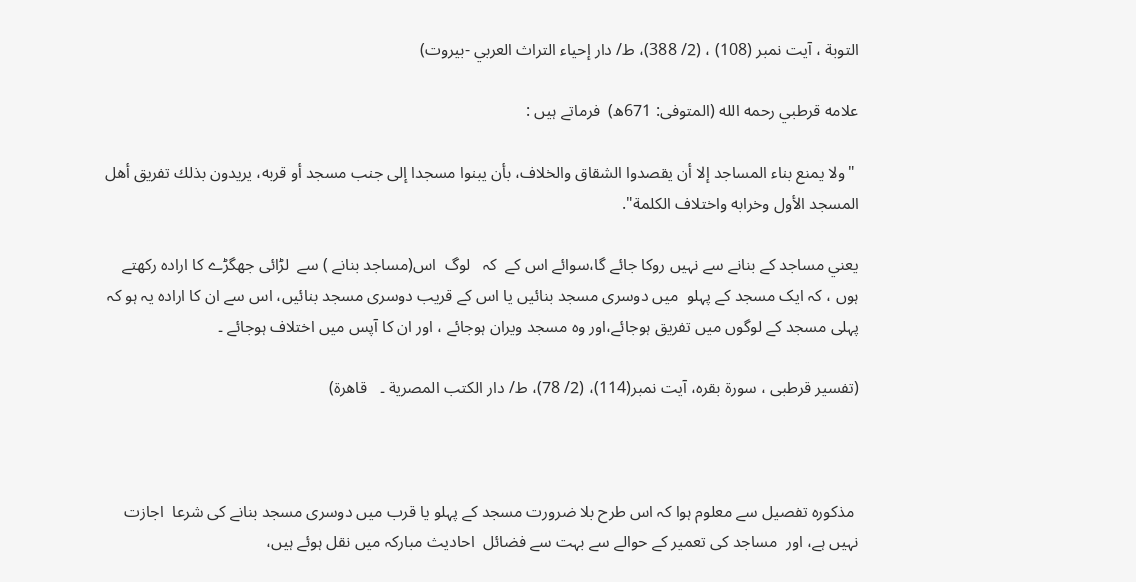التوبة ، آيت نمبر (108) ، (2/ 388)، ط/ دار إحياء التراث العربي -بيروت)

علامه قرطبي رحمه الله (المتوفى: 671ھ)  فرماتے ہیں :

 "ولا يمنع بناء المساجد إلا أن يقصدوا الشقاق والخلاف، بأن يبنوا مسجدا إلى جنب مسجد أو قربه، يريدون بذلك تفريق أهل المسجد الأول وخرابه واختلاف الكلمة".

يعني مساجد كے بنانے سے نہیں روکا جائے گا،سوائے اس کے  کہ   لوگ  اس(مساجد بنانے ) سے  لڑائی جھگڑے کا ارادہ رکھتے ہوں ، کہ ایک مسجد کے پہلو  میں دوسری مسجد بنائیں یا اس کے قریب دوسری مسجد بنائیں، اس سے ان کا ارادہ یہ ہو کہ پہلی مسجد کے لوگوں میں تفریق ہوجائے،اور وہ مسجد ویران ہوجائے ، اور ان کا آپس میں اختلاف ہوجائے ۔

(تفسیر قرطبی ، سورۃ بقرہ، آیت نمبر(114)، (2/ 78)، ط/ دار الكتب المصرية ۔   قاهرة)



 مذکورہ تفصیل سے معلوم ہوا کہ اس طرح بلا ضرورت مسجد کے پہلو یا قرب میں دوسری مسجد بنانے کی شرعا  اجازت نہیں ہے، اور  مساجد کی تعمیر کے حوالے سے بہت سے فضائل  احادیث مبارکہ میں نقل ہوئے ہیں،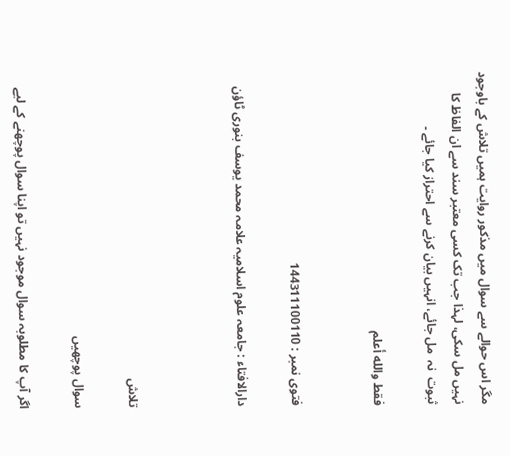مگر اس حوالے سے سوال میں مذکور روایت ہمیں تلاش کے باوجود نہیں مل سکی، لہذا جب تک کسی معتبر سند سے ان الفاظ کا ثبوت  نہ  مل جائے، انہیں بیان کرنے سے احتراز کیا جائے ۔

فقط والله أعلم


فتوی نمبر : 144311100110

دارالافتاء : جامعہ علوم اسلامیہ علامہ محمد یوسف بنوری ٹاؤن



تلاش

سوال پوچھیں

اگر آپ کا مطلوبہ سوال موجود نہیں تو اپنا سوال پوچھنے کے لیے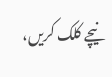نیچے کلک کریں،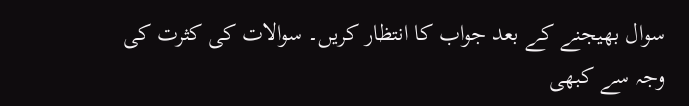سوال بھیجنے کے بعد جواب کا انتظار کریں۔ سوالات کی کثرت کی وجہ سے کبھی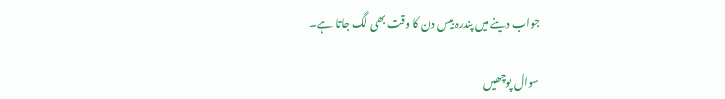جواب دینے میں پندرہ بیس دن کا وقت بھی لگ جاتا ہے۔

سوال پوچھیں